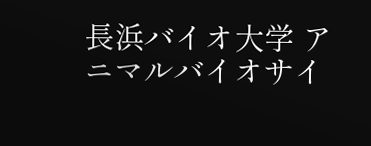長浜バイオ大学 アニマルバイオサイ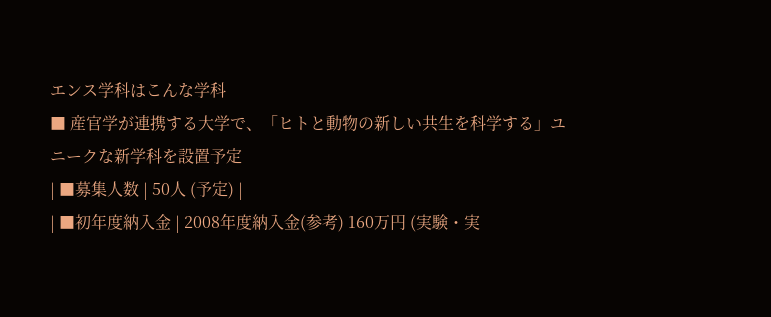エンス学科はこんな学科
■ 産官学が連携する大学で、「ヒトと動物の新しい共生を科学する」ユニークな新学科を設置予定
| ■募集人数 | 50人 (予定) |
| ■初年度納入金 | 2008年度納入金(参考) 160万円 (実験・実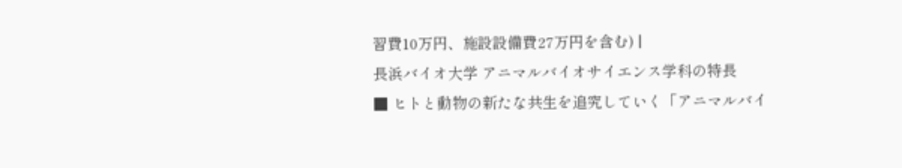習費10万円、施設設備費27万円を含む) |
長浜バイオ大学 アニマルバイオサイエンス学科の特長
■ ヒトと動物の新たな共生を追究していく「アニマルバイ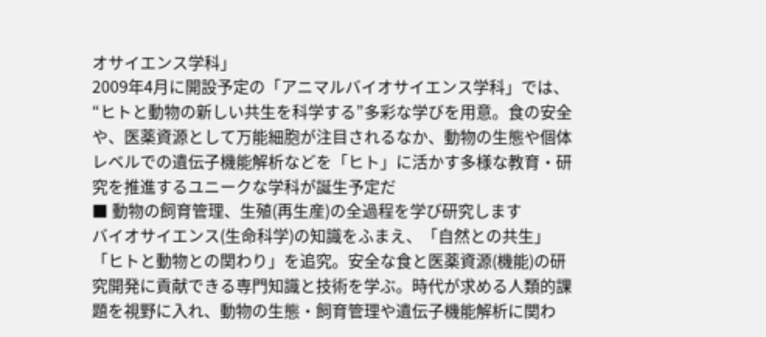オサイエンス学科」
2009年4月に開設予定の「アニマルバイオサイエンス学科」では、“ヒトと動物の新しい共生を科学する”多彩な学びを用意。食の安全や、医薬資源として万能細胞が注目されるなか、動物の生態や個体レベルでの遺伝子機能解析などを「ヒト」に活かす多様な教育・研究を推進するユニークな学科が誕生予定だ
■ 動物の飼育管理、生殖(再生産)の全過程を学び研究します
バイオサイエンス(生命科学)の知識をふまえ、「自然との共生」「ヒトと動物との関わり」を追究。安全な食と医薬資源(機能)の研究開発に貢献できる専門知識と技術を学ぶ。時代が求める人類的課題を視野に入れ、動物の生態・飼育管理や遺伝子機能解析に関わ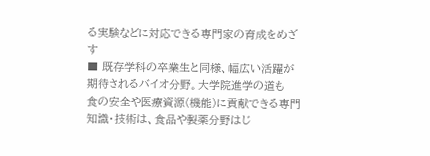る実験などに対応できる専門家の育成をめざす
■ 既存学科の卒業生と同様、幅広い活躍が期待されるバイオ分野。大学院進学の道も
食の安全や医療資源(機能)に貢献できる専門知識・技術は、食品や製薬分野はじ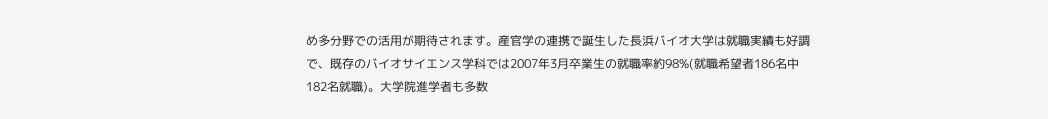め多分野での活用が期待されます。産官学の連携で誕生した長浜バイオ大学は就職実績も好調で、既存のバイオサイエンス学科では2007年3月卒業生の就職率約98%(就職希望者186名中182名就職)。大学院進学者も多数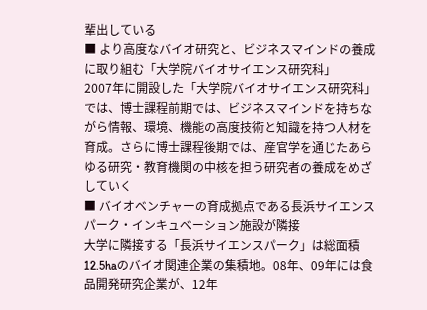輩出している
■ より高度なバイオ研究と、ビジネスマインドの養成に取り組む「大学院バイオサイエンス研究科」
2007年に開設した「大学院バイオサイエンス研究科」では、博士課程前期では、ビジネスマインドを持ちながら情報、環境、機能の高度技術と知識を持つ人材を育成。さらに博士課程後期では、産官学を通じたあらゆる研究・教育機関の中核を担う研究者の養成をめざしていく
■ バイオベンチャーの育成拠点である長浜サイエンスパーク・インキュベーション施設が隣接
大学に隣接する「長浜サイエンスパーク」は総面積12.5haのバイオ関連企業の集積地。08年、09年には食品開発研究企業が、12年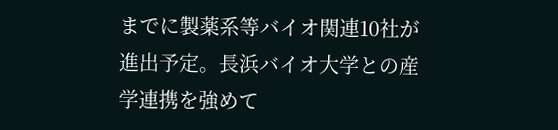までに製薬系等バイオ関連10社が進出予定。長浜バイオ大学との産学連携を強めて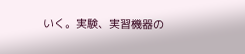いく。実験、実習機器の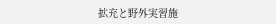拡充と野外実習施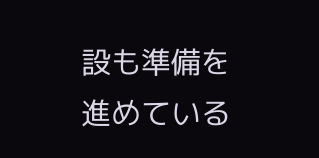設も準備を進めている